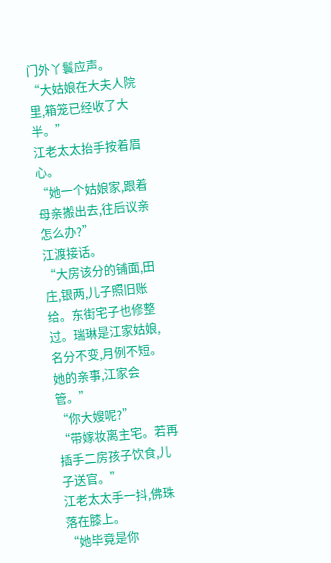门外丫鬟应声。
“大姑娘在大夫人院里,箱笼已经收了大半。”
江老太太抬手按着眉心。
“她一个姑娘家,跟着母亲搬出去,往后议亲怎么办?”
江渡接话。
“大房该分的铺面,田庄,银两,儿子照旧账给。东街宅子也修整过。瑞琳是江家姑娘,名分不变,月例不短。她的亲事,江家会管。”
“你大嫂呢?”
“带嫁妆离主宅。若再插手二房孩子饮食,儿子送官。”
江老太太手一抖,佛珠落在膝上。
“她毕竟是你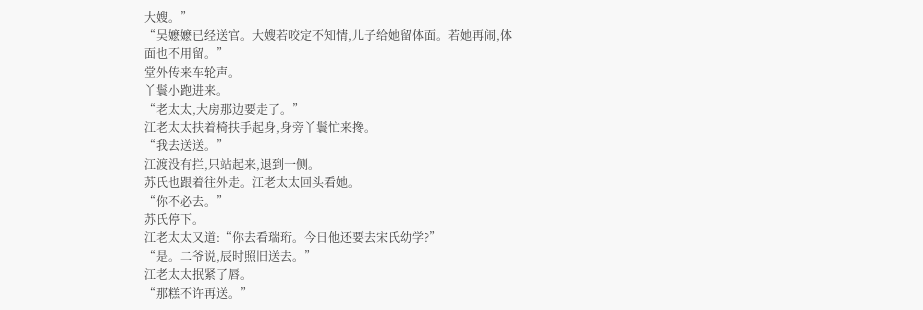大嫂。”
“吴嬷嬷已经送官。大嫂若咬定不知情,儿子给她留体面。若她再闹,体面也不用留。”
堂外传来车轮声。
丫鬟小跑进来。
“老太太,大房那边要走了。”
江老太太扶着椅扶手起身,身旁丫鬟忙来搀。
“我去送送。”
江渡没有拦,只站起来,退到一侧。
苏氏也跟着往外走。江老太太回头看她。
“你不必去。”
苏氏停下。
江老太太又道:“你去看瑞珩。今日他还要去宋氏幼学?”
“是。二爷说,辰时照旧送去。”
江老太太抿紧了唇。
“那糕不许再送。”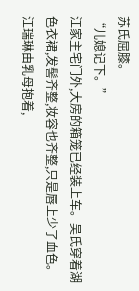苏氏屈膝。
“儿媳记下。”
江家主宅门外,大房的箱笼已经装上车。吴氏穿着湖色衣裙,发髻齐整,妆容也齐整,只是唇上少了血色。江瑞琳由乳母抱着,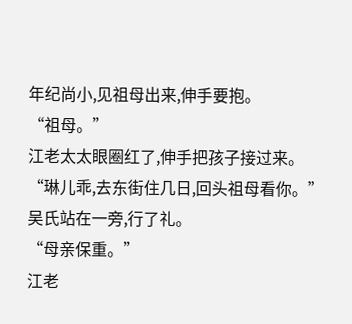年纪尚小,见祖母出来,伸手要抱。
“祖母。”
江老太太眼圈红了,伸手把孩子接过来。
“琳儿乖,去东街住几日,回头祖母看你。”
吴氏站在一旁,行了礼。
“母亲保重。”
江老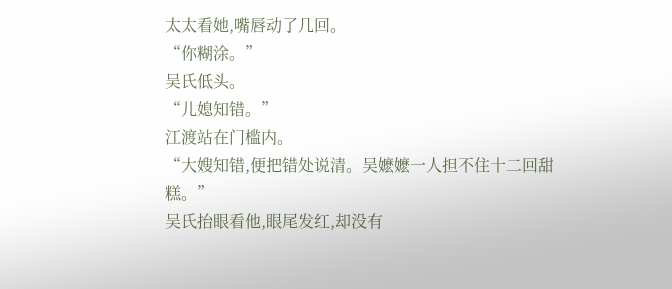太太看她,嘴唇动了几回。
“你糊涂。”
吴氏低头。
“儿媳知错。”
江渡站在门槛内。
“大嫂知错,便把错处说清。吴嬷嬷一人担不住十二回甜糕。”
吴氏抬眼看他,眼尾发红,却没有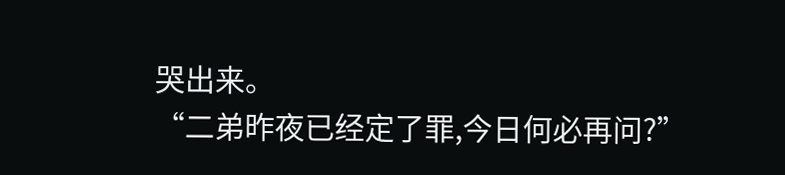哭出来。
“二弟昨夜已经定了罪,今日何必再问?”